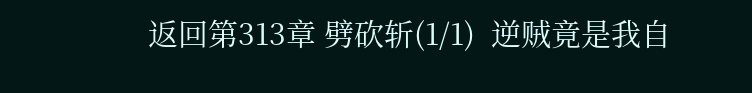返回第313章 劈砍斩(1/1)  逆贼竟是我自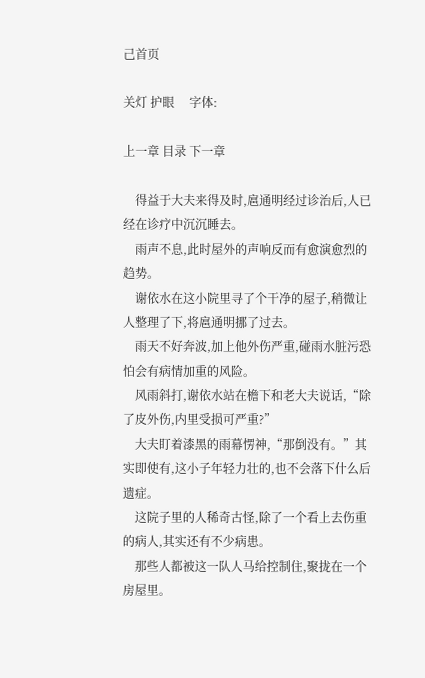己首页

关灯 护眼     字体:

上一章 目录 下一章

    得益于大夫来得及时,扈通明经过诊治后,人已经在诊疗中沉沉睡去。
    雨声不息,此时屋外的声响反而有愈演愈烈的趋势。
    谢依水在这小院里寻了个干净的屋子,稍微让人整理了下,将扈通明挪了过去。
    雨天不好奔波,加上他外伤严重,碰雨水脏污恐怕会有病情加重的风险。
    风雨斜打,谢依水站在檐下和老大夫说话,“除了皮外伤,内里受损可严重?”
    大夫盯着漆黑的雨幕愣神,“那倒没有。”其实即使有,这小子年轻力壮的,也不会落下什么后遗症。
    这院子里的人稀奇古怪,除了一个看上去伤重的病人,其实还有不少病患。
    那些人都被这一队人马给控制住,聚拢在一个房屋里。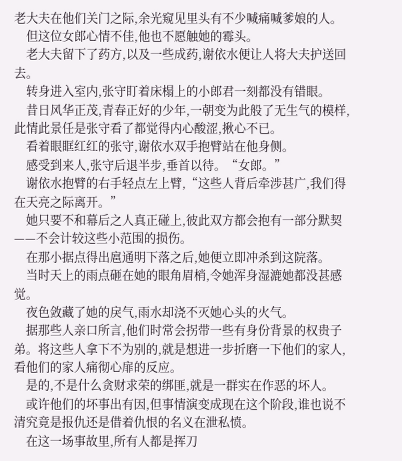老大夫在他们关门之际,余光窥见里头有不少喊痛喊爹娘的人。
    但这位女郎心情不佳,他也不愿触她的霉头。
    老大夫留下了药方,以及一些成药,谢依水便让人将大夫护送回去。
    转身进入室内,张守盯着床榻上的小郎君一刻都没有错眼。
    昔日风华正茂,青春正好的少年,一朝变为此般了无生气的模样,此情此景任是张守看了都觉得内心酸涩,揪心不已。
    看着眼眶红红的张守,谢依水双手抱臂站在他身侧。
    感受到来人,张守后退半步,垂首以待。“女郎。”
    谢依水抱臂的右手轻点左上臂,“这些人背后牵涉甚广,我们得在天亮之际离开。”
    她只要不和幕后之人真正碰上,彼此双方都会抱有一部分默契——不会计较这些小范围的损伤。
    在那小据点得出扈通明下落之后,她便立即冲杀到这院落。
    当时天上的雨点砸在她的眼角眉梢,令她浑身湿漉她都没甚感觉。
    夜色敛藏了她的戾气,雨水却浇不灭她心头的火气。
    据那些人亲口所言,他们时常会拐带一些有身份背景的权贵子弟。将这些人拿下不为别的,就是想进一步折磨一下他们的家人,看他们的家人痛彻心扉的反应。
    是的,不是什么贪财求荣的绑匪,就是一群实在作恶的坏人。
    或许他们的坏事出有因,但事情演变成现在这个阶段,谁也说不清究竟是报仇还是借着仇恨的名义在泄私愤。
    在这一场事故里,所有人都是挥刀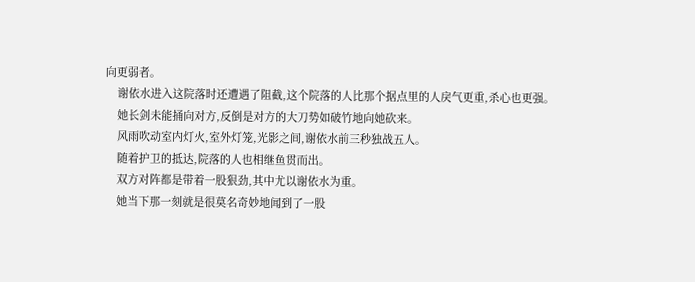向更弱者。
    谢依水进入这院落时还遭遇了阻截,这个院落的人比那个据点里的人戾气更重,杀心也更强。
    她长剑未能捅向对方,反倒是对方的大刀势如破竹地向她砍来。
    风雨吹动室内灯火,室外灯笼,光影之间,谢依水前三秒独战五人。
    随着护卫的抵达,院落的人也相继鱼贯而出。
    双方对阵都是带着一股狠劲,其中尤以谢依水为重。
    她当下那一刻就是很莫名奇妙地闻到了一股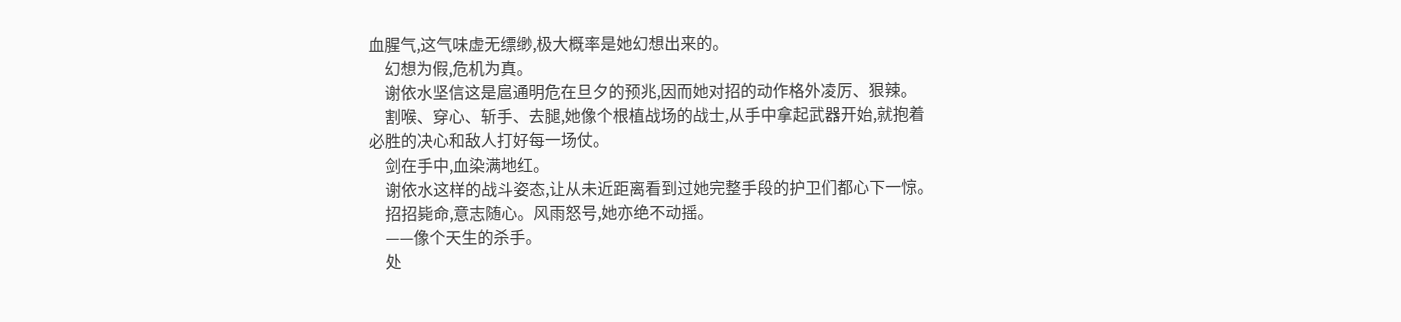血腥气,这气味虚无缥缈,极大概率是她幻想出来的。
    幻想为假,危机为真。
    谢依水坚信这是扈通明危在旦夕的预兆,因而她对招的动作格外凌厉、狠辣。
    割喉、穿心、斩手、去腿,她像个根植战场的战士,从手中拿起武器开始,就抱着必胜的决心和敌人打好每一场仗。
    剑在手中,血染满地红。
    谢依水这样的战斗姿态,让从未近距离看到过她完整手段的护卫们都心下一惊。
    招招毙命,意志随心。风雨怒号,她亦绝不动摇。
    ——像个天生的杀手。
    处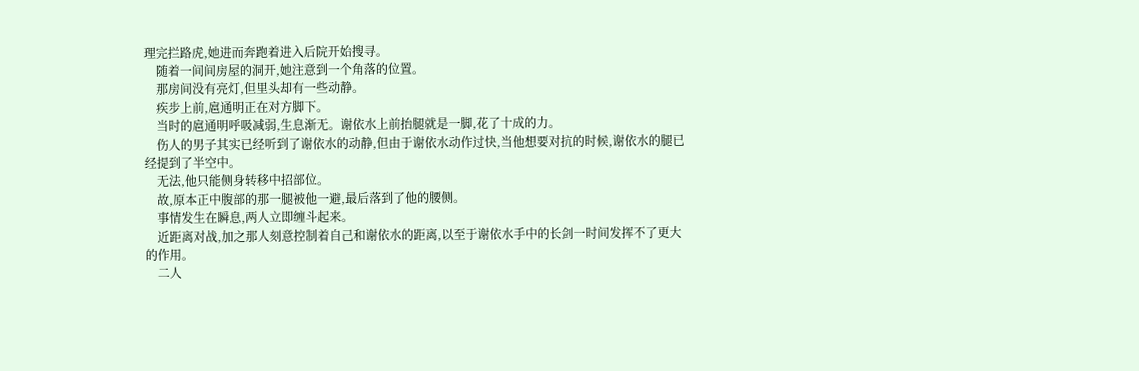理完拦路虎,她进而奔跑着进入后院开始搜寻。
    随着一间间房屋的洞开,她注意到一个角落的位置。
    那房间没有亮灯,但里头却有一些动静。
    疾步上前,扈通明正在对方脚下。
    当时的扈通明呼吸减弱,生息渐无。谢依水上前抬腿就是一脚,花了十成的力。
    伤人的男子其实已经听到了谢依水的动静,但由于谢依水动作过快,当他想要对抗的时候,谢依水的腿已经提到了半空中。
    无法,他只能侧身转移中招部位。
    故,原本正中腹部的那一腿被他一避,最后落到了他的腰侧。
    事情发生在瞬息,两人立即缠斗起来。
    近距离对战,加之那人刻意控制着自己和谢依水的距离,以至于谢依水手中的长剑一时间发挥不了更大的作用。
    二人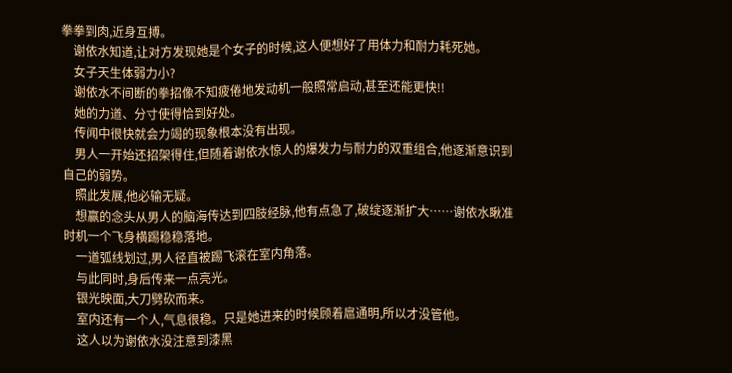拳拳到肉,近身互搏。
    谢依水知道,让对方发现她是个女子的时候,这人便想好了用体力和耐力耗死她。
    女子天生体弱力小?
    谢依水不间断的拳招像不知疲倦地发动机一般照常启动,甚至还能更快!!
    她的力道、分寸使得恰到好处。
    传闻中很快就会力竭的现象根本没有出现。
    男人一开始还招架得住,但随着谢依水惊人的爆发力与耐力的双重组合,他逐渐意识到自己的弱势。
    照此发展,他必输无疑。
    想赢的念头从男人的脑海传达到四肢经脉,他有点急了,破绽逐渐扩大……谢依水瞅准时机一个飞身横踢稳稳落地。
    一道弧线划过,男人径直被踢飞滚在室内角落。
    与此同时,身后传来一点亮光。
    银光映面,大刀劈砍而来。
    室内还有一个人,气息很稳。只是她进来的时候顾着扈通明,所以才没管他。
    这人以为谢依水没注意到漆黑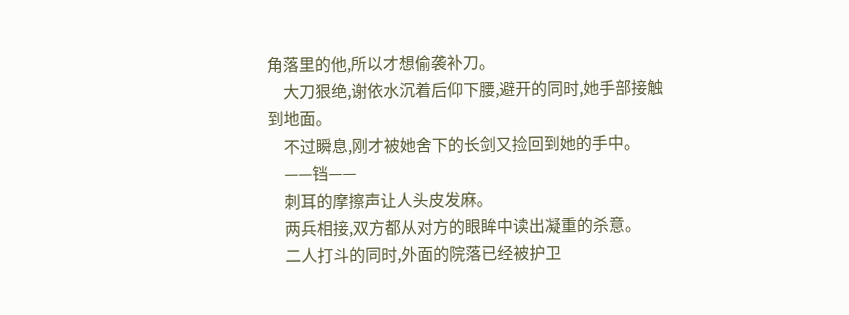角落里的他,所以才想偷袭补刀。
    大刀狠绝,谢依水沉着后仰下腰,避开的同时,她手部接触到地面。
    不过瞬息,刚才被她舍下的长剑又捡回到她的手中。
    ——铛——
    刺耳的摩擦声让人头皮发麻。
    两兵相接,双方都从对方的眼眸中读出凝重的杀意。
    二人打斗的同时,外面的院落已经被护卫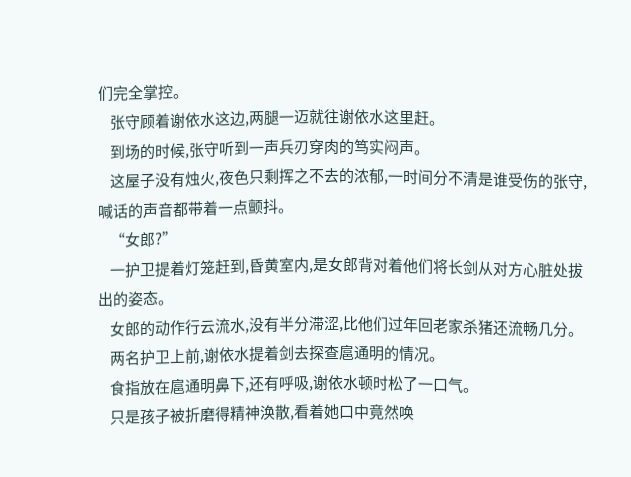们完全掌控。
    张守顾着谢依水这边,两腿一迈就往谢依水这里赶。
    到场的时候,张守听到一声兵刃穿肉的笃实闷声。
    这屋子没有烛火,夜色只剩挥之不去的浓郁,一时间分不清是谁受伤的张守,喊话的声音都带着一点颤抖。
    “女郎?”
    一护卫提着灯笼赶到,昏黄室内,是女郎背对着他们将长剑从对方心脏处拔出的姿态。
    女郎的动作行云流水,没有半分滞涩,比他们过年回老家杀猪还流畅几分。
    两名护卫上前,谢依水提着剑去探查扈通明的情况。
    食指放在扈通明鼻下,还有呼吸,谢依水顿时松了一口气。
    只是孩子被折磨得精神涣散,看着她口中竟然唤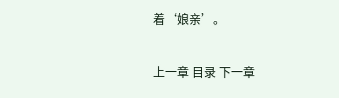着‘娘亲’。

上一章 目录 下一章